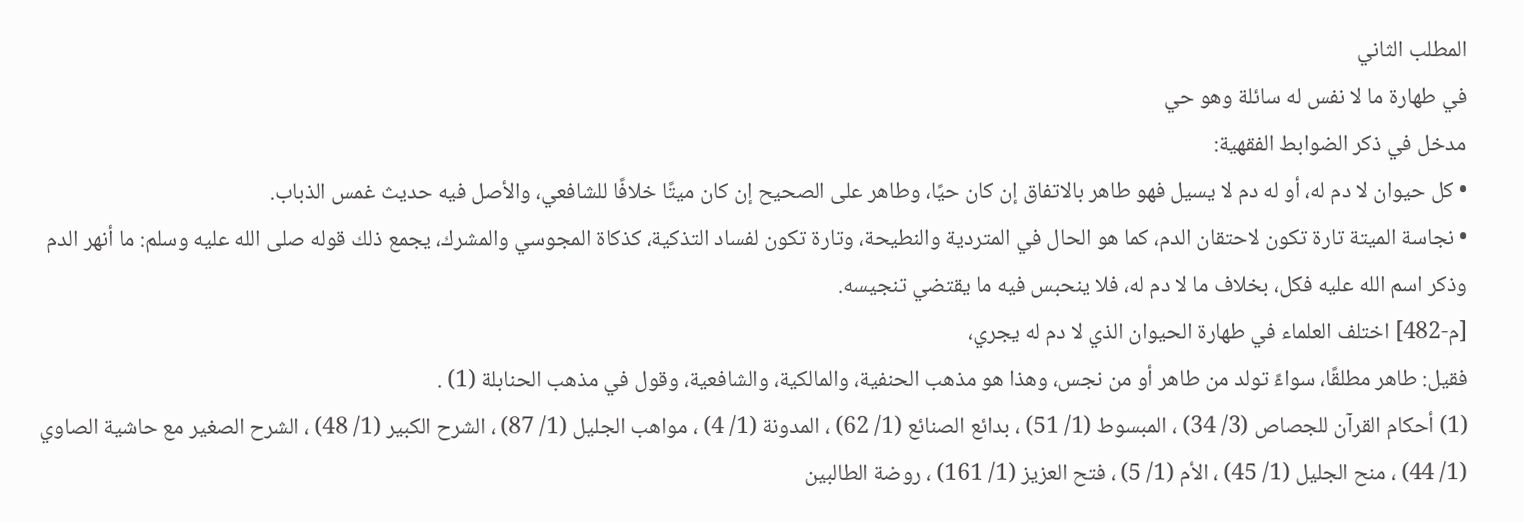المطلب الثاني
في طهارة ما لا نفس له سائلة وهو حي
مدخل في ذكر الضوابط الفقهية:
• كل حيوان لا دم له، أو له دم لا يسيل فهو طاهر بالاتفاق إن كان حيًا، وطاهر على الصحيح إن كان ميتًا خلافًا للشافعي، والأصل فيه حديث غمس الذباب.
• نجاسة الميتة تارة تكون لاحتقان الدم، كما هو الحال في المتردية والنطيحة، وتارة تكون لفساد التذكية، كذكاة المجوسي والمشرك، يجمع ذلك قوله صلى الله عليه وسلم: ما أنهر الدم وذكر اسم الله عليه فكل، بخلاف ما لا دم له، فلا ينحبس فيه ما يقتضي تنجيسه.
[م-482] اختلف العلماء في طهارة الحيوان الذي لا دم له يجري،
فقيل: طاهر مطلقًا، سواءً تولد من طاهر أو من نجس، وهذا هو مذهب الحنفية، والمالكية، والشافعية، وقول في مذهب الحنابلة (1) .
(1) أحكام القرآن للجصاص (3/ 34) ، المبسوط (1/ 51) ، بدائع الصنائع (1/ 62) ، المدونة (1/ 4) ، مواهب الجليل (1/ 87) ، الشرح الكبير (1/ 48) ، الشرح الصغير مع حاشية الصاوي (1/ 44) ، منح الجليل (1/ 45) ، الأم (1/ 5) ، فتح العزيز (1/ 161) ، روضة الطالبين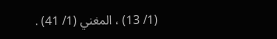(1/ 13) ، المغني (1/ 41) .